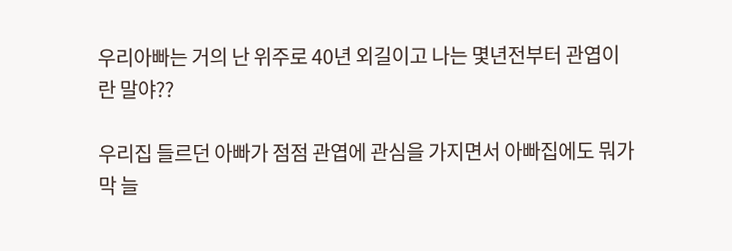우리아빠는 거의 난 위주로 40년 외길이고 나는 몇년전부터 관엽이란 말야??

우리집 들르던 아빠가 점점 관엽에 관심을 가지면서 아빠집에도 뭐가 막 늘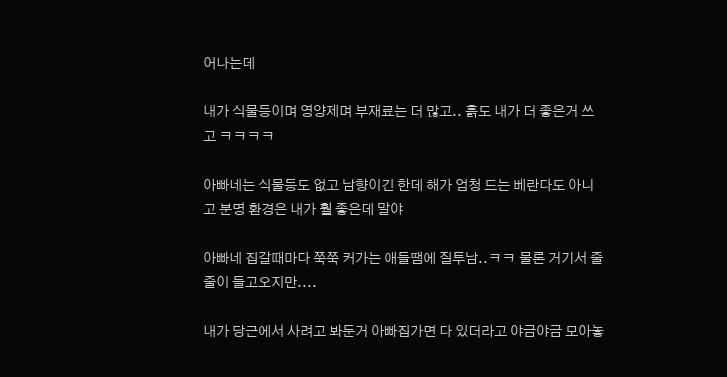어나는데

내가 식물등이며 영양제며 부재료는 더 많고.. 흙도 내가 더 좋은거 쓰고 ㅋㅋㅋㅋ

아빠네는 식물등도 없고 남향이긴 한데 해가 엄청 드는 베란다도 아니고 분명 환경은 내가 훨 좋은데 말야

아빠네 집갈때마다 쭉쭉 커가는 애들땜에 질투남..ㅋㅋ 물론 거기서 줄줄이 들고오지만....

내가 당근에서 사려고 봐둔거 아빠집가면 다 있더라고 야금야금 모아놓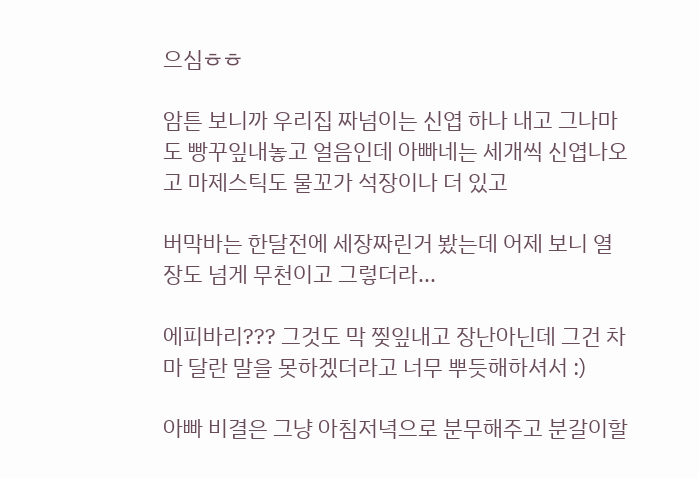으심ㅎㅎ

암튼 보니까 우리집 짜넘이는 신엽 하나 내고 그나마도 빵꾸잎내놓고 얼음인데 아빠네는 세개씩 신엽나오고 마제스틱도 물꼬가 석장이나 더 있고

버막바는 한달전에 세장짜린거 봤는데 어제 보니 열장도 넘게 무천이고 그렇더라...

에피바리??? 그것도 막 찢잎내고 장난아닌데 그건 차마 달란 말을 못하겠더라고 너무 뿌듯해하셔서 :)

아빠 비결은 그냥 아침저녁으로 분무해주고 분갈이할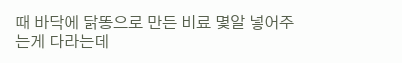때 바닥에 닭똥으로 만든 비료 몇알 넣어주는게 다라는데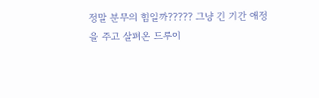정말 분무의 힘일까????? 그냥 긴 기간 애정을 주고 살펴온 드루이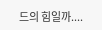드의 힘일까....